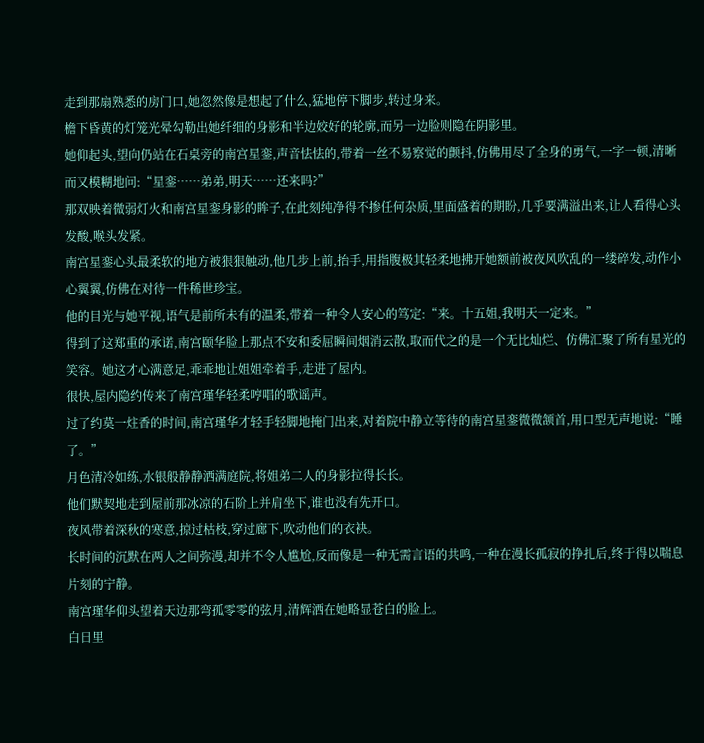走到那扇熟悉的房门口,她忽然像是想起了什么,猛地停下脚步,转过身来。
檐下昏黄的灯笼光晕勾勒出她纤细的身影和半边姣好的轮廓,而另一边脸则隐在阴影里。
她仰起头,望向仍站在石桌旁的南宫星銮,声音怯怯的,带着一丝不易察觉的颤抖,仿佛用尽了全身的勇气,一字一顿,清晰而又模糊地问:“星銮……弟弟,明天……还来吗?”
那双映着微弱灯火和南宫星銮身影的眸子,在此刻纯净得不掺任何杂质,里面盛着的期盼,几乎要满溢出来,让人看得心头发酸,喉头发紧。
南宫星銮心头最柔软的地方被狠狠触动,他几步上前,抬手,用指腹极其轻柔地拂开她额前被夜风吹乱的一缕碎发,动作小心翼翼,仿佛在对待一件稀世珍宝。
他的目光与她平视,语气是前所未有的温柔,带着一种令人安心的笃定:“来。十五姐,我明天一定来。”
得到了这郑重的承诺,南宫颐华脸上那点不安和委屈瞬间烟消云散,取而代之的是一个无比灿烂、仿佛汇聚了所有星光的笑容。她这才心满意足,乖乖地让姐姐牵着手,走进了屋内。
很快,屋内隐约传来了南宫瑾华轻柔哼唱的歌谣声。
过了约莫一炷香的时间,南宫瑾华才轻手轻脚地掩门出来,对着院中静立等待的南宫星銮微微颔首,用口型无声地说:“睡了。”
月色清冷如练,水银般静静洒满庭院,将姐弟二人的身影拉得长长。
他们默契地走到屋前那冰凉的石阶上并肩坐下,谁也没有先开口。
夜风带着深秋的寒意,掠过枯枝,穿过廊下,吹动他们的衣袂。
长时间的沉默在两人之间弥漫,却并不令人尴尬,反而像是一种无需言语的共鸣,一种在漫长孤寂的挣扎后,终于得以喘息片刻的宁静。
南宫瑾华仰头望着天边那弯孤零零的弦月,清辉洒在她略显苍白的脸上。
白日里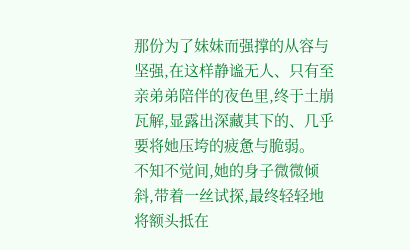那份为了妹妹而强撑的从容与坚强,在这样静谧无人、只有至亲弟弟陪伴的夜色里,终于土崩瓦解,显露出深藏其下的、几乎要将她压垮的疲惫与脆弱。
不知不觉间,她的身子微微倾斜,带着一丝试探,最终轻轻地将额头抵在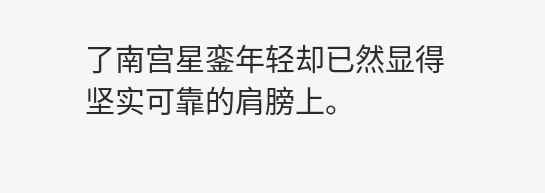了南宫星銮年轻却已然显得坚实可靠的肩膀上。